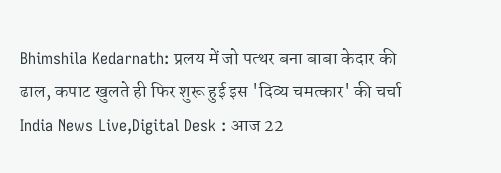Bhimshila Kedarnath: प्रलय में जो पत्थर बना बाबा केदार की ढाल, कपाट खुलते ही फिर शुरू हुई इस 'दिव्य चमत्कार' की चर्चा
India News Live,Digital Desk : आज 22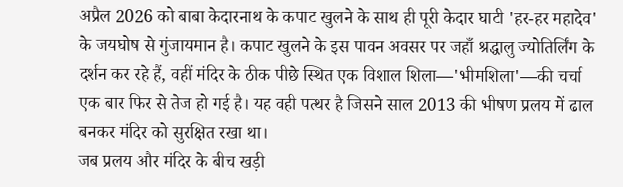अप्रैल 2026 को बाबा केदारनाथ के कपाट खुलने के साथ ही पूरी केदार घाटी 'हर-हर महादेव' के जयघोष से गुंजायमान है। कपाट खुलने के इस पावन अवसर पर जहाँ श्रद्धालु ज्योतिर्लिंग के दर्शन कर रहे हैं, वहीं मंदिर के ठीक पीछे स्थित एक विशाल शिला—'भीमशिला'—की चर्चा एक बार फिर से तेज हो गई है। यह वही पत्थर है जिसने साल 2013 की भीषण प्रलय में ढाल बनकर मंदिर को सुरक्षित रखा था।
जब प्रलय और मंदिर के बीच खड़ी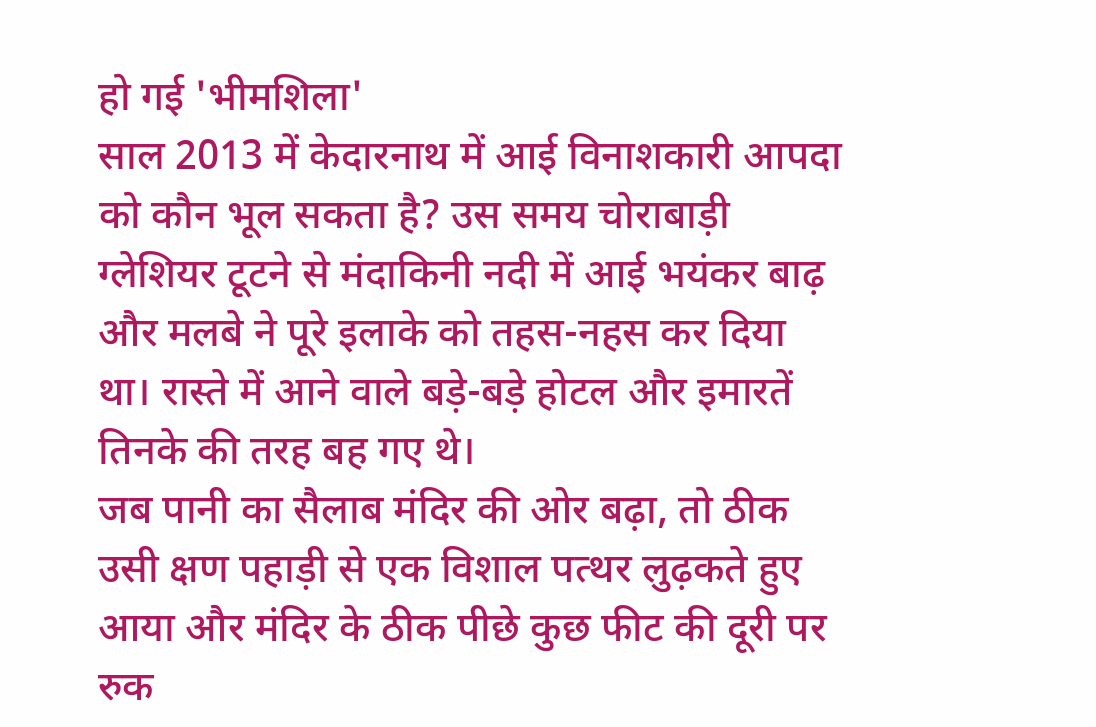हो गई 'भीमशिला'
साल 2013 में केदारनाथ में आई विनाशकारी आपदा को कौन भूल सकता है? उस समय चोराबाड़ी ग्लेशियर टूटने से मंदाकिनी नदी में आई भयंकर बाढ़ और मलबे ने पूरे इलाके को तहस-नहस कर दिया था। रास्ते में आने वाले बड़े-बड़े होटल और इमारतें तिनके की तरह बह गए थे।
जब पानी का सैलाब मंदिर की ओर बढ़ा, तो ठीक उसी क्षण पहाड़ी से एक विशाल पत्थर लुढ़कते हुए आया और मंदिर के ठीक पीछे कुछ फीट की दूरी पर रुक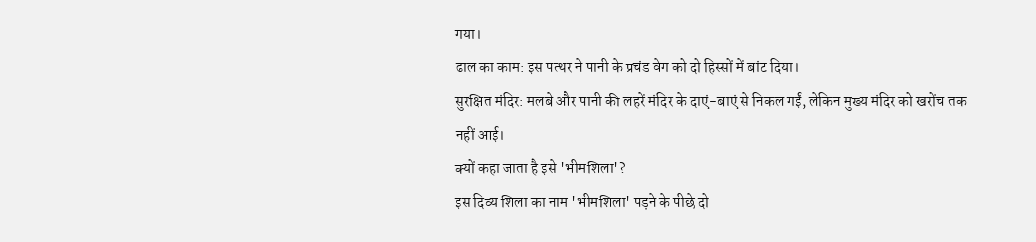गया।
ढाल का काम: इस पत्थर ने पानी के प्रचंड वेग को दो हिस्सों में बांट दिया।
सुरक्षित मंदिर: मलबे और पानी की लहरें मंदिर के दाएं-बाएं से निकल गईं, लेकिन मुख्य मंदिर को खरोंच तक नहीं आई।
क्यों कहा जाता है इसे 'भीमशिला'?
इस दिव्य शिला का नाम 'भीमशिला' पड़ने के पीछे दो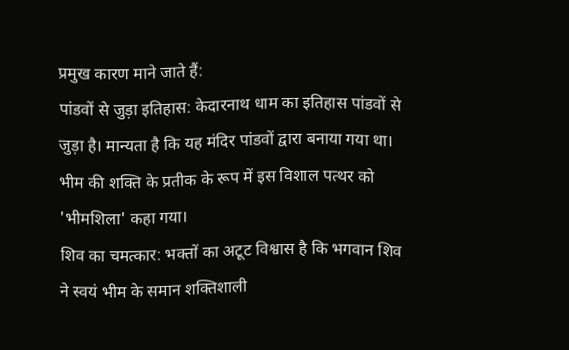प्रमुख कारण माने जाते हैं:
पांडवों से जुड़ा इतिहास: केदारनाथ धाम का इतिहास पांडवों से जुड़ा है। मान्यता है कि यह मंदिर पांडवों द्वारा बनाया गया था। भीम की शक्ति के प्रतीक के रूप में इस विशाल पत्थर को 'भीमशिला' कहा गया।
शिव का चमत्कार: भक्तों का अटूट विश्वास है कि भगवान शिव ने स्वयं भीम के समान शक्तिशाली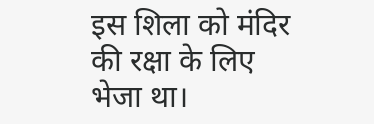इस शिला को मंदिर की रक्षा के लिए भेजा था।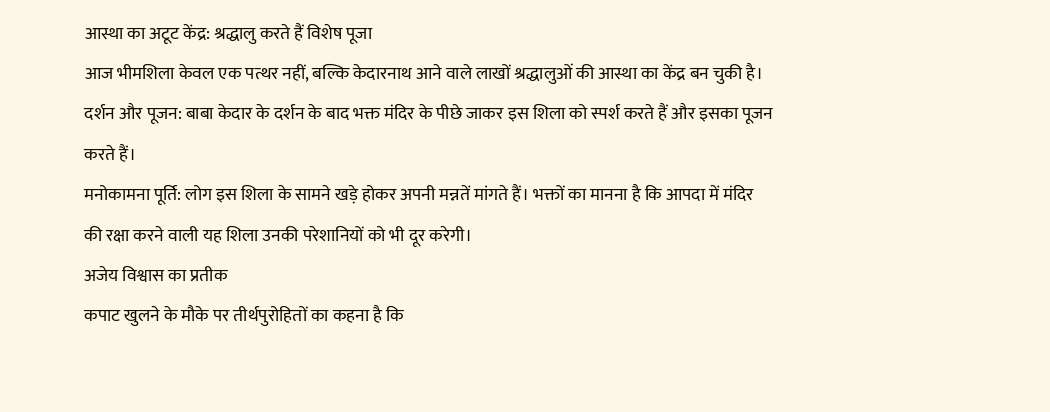आस्था का अटूट केंद्र: श्रद्धालु करते हैं विशेष पूजा
आज भीमशिला केवल एक पत्थर नहीं, बल्कि केदारनाथ आने वाले लाखों श्रद्धालुओं की आस्था का केंद्र बन चुकी है।
दर्शन और पूजन: बाबा केदार के दर्शन के बाद भक्त मंदिर के पीछे जाकर इस शिला को स्पर्श करते हैं और इसका पूजन करते हैं।
मनोकामना पूर्ति: लोग इस शिला के सामने खड़े होकर अपनी मन्नतें मांगते हैं। भक्तों का मानना है कि आपदा में मंदिर की रक्षा करने वाली यह शिला उनकी परेशानियों को भी दूर करेगी।
अजेय विश्वास का प्रतीक
कपाट खुलने के मौके पर तीर्थपुरोहितों का कहना है कि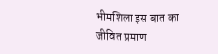भीमशिला इस बात का जीवित प्रमाण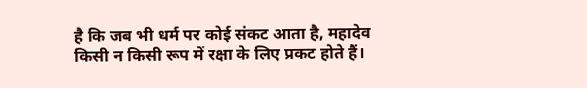है कि जब भी धर्म पर कोई संकट आता है, महादेव किसी न किसी रूप में रक्षा के लिए प्रकट होते हैं।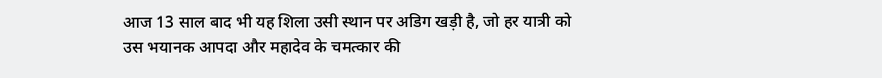आज 13 साल बाद भी यह शिला उसी स्थान पर अडिग खड़ी है, जो हर यात्री को उस भयानक आपदा और महादेव के चमत्कार की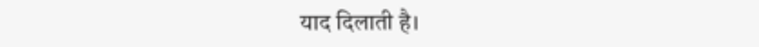याद दिलाती है।